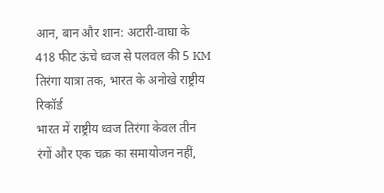आन, बान और शान: अटारी-वाघा के 418 फीट ऊंचे ध्वज से पलवल की 5 KM तिरंगा यात्रा तक, भारत के अनोखे राष्ट्रीय रिकॉर्ड
भारत में राष्ट्रीय ध्वज तिरंगा केवल तीन रंगों और एक चक्र का समायोजन नहीं,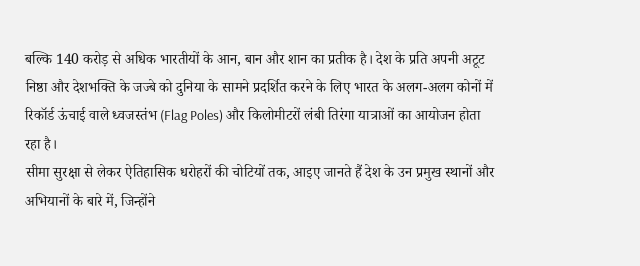बल्कि 140 करोड़ से अधिक भारतीयों के आन, बान और शान का प्रतीक है। देश के प्रति अपनी अटूट निष्ठा और देशभक्ति के जज्बे को दुनिया के सामने प्रदर्शित करने के लिए भारत के अलग-अलग कोनों में रिकॉर्ड ऊंचाई वाले ध्वजस्तंभ (Flag Poles) और किलोमीटरों लंबी तिरंगा यात्राओं का आयोजन होता रहा है।
सीमा सुरक्षा से लेकर ऐतिहासिक धरोहरों की चोटियों तक, आइए जानते हैं देश के उन प्रमुख स्थानों और अभियानों के बारे में, जिन्होंने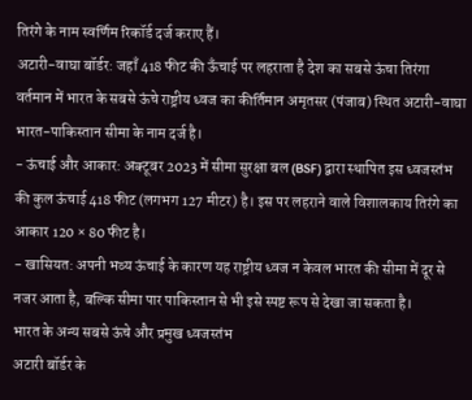तिरंगे के नाम स्वर्णिम रिकॉर्ड दर्ज कराए हैं।
अटारी-वाघा बॉर्डर: जहाँ 418 फीट की ऊँचाई पर लहराता है देश का सबसे ऊंचा तिरंगा
वर्तमान में भारत के सबसे ऊंचे राष्ट्रीय ध्वज का कीर्तिमान अमृतसर (पंजाब) स्थित अटारी-वाघा भारत-पाकिस्तान सीमा के नाम दर्ज है।
- ऊंचाई और आकार: अक्टूबर 2023 में सीमा सुरक्षा बल (BSF) द्वारा स्थापित इस ध्वजस्तंभ की कुल ऊंचाई 418 फीट (लगभग 127 मीटर) है। इस पर लहराने वाले विशालकाय तिरंगे का आकार 120 × 80 फीट है।
- खासियत: अपनी भव्य ऊंचाई के कारण यह राष्ट्रीय ध्वज न केवल भारत की सीमा में दूर से नजर आता है, बल्कि सीमा पार पाकिस्तान से भी इसे स्पष्ट रूप से देखा जा सकता है।
भारत के अन्य सबसे ऊंचे और प्रमुख ध्वजस्तंभ
अटारी बॉर्डर के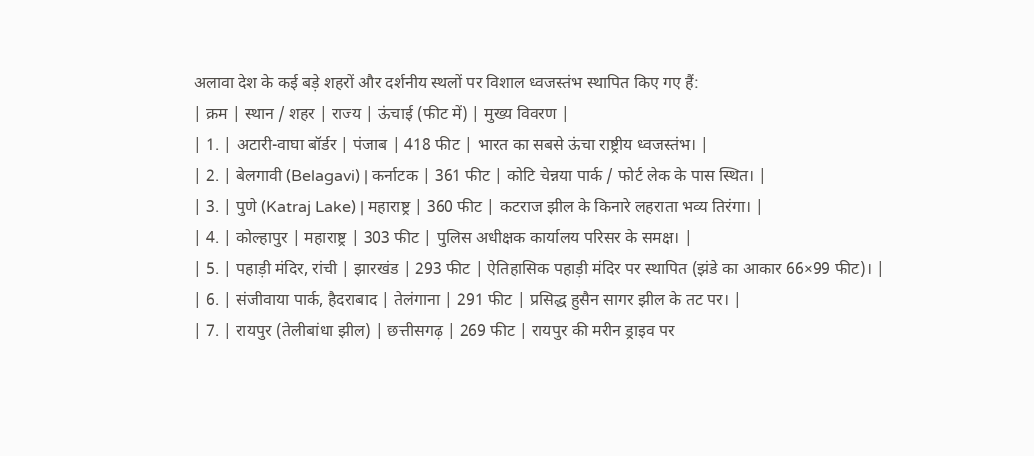अलावा देश के कई बड़े शहरों और दर्शनीय स्थलों पर विशाल ध्वजस्तंभ स्थापित किए गए हैं:
| क्रम | स्थान / शहर | राज्य | ऊंचाई (फीट में) | मुख्य विवरण |
| 1. | अटारी-वाघा बॉर्डर | पंजाब | 418 फीट | भारत का सबसे ऊंचा राष्ट्रीय ध्वजस्तंभ। |
| 2. | बेलगावी (Belagavi) | कर्नाटक | 361 फीट | कोटि चेन्नया पार्क / फोर्ट लेक के पास स्थित। |
| 3. | पुणे (Katraj Lake) | महाराष्ट्र | 360 फीट | कटराज झील के किनारे लहराता भव्य तिरंगा। |
| 4. | कोल्हापुर | महाराष्ट्र | 303 फीट | पुलिस अधीक्षक कार्यालय परिसर के समक्ष। |
| 5. | पहाड़ी मंदिर, रांची | झारखंड | 293 फीट | ऐतिहासिक पहाड़ी मंदिर पर स्थापित (झंडे का आकार 66×99 फीट)। |
| 6. | संजीवाया पार्क, हैदराबाद | तेलंगाना | 291 फीट | प्रसिद्ध हुसैन सागर झील के तट पर। |
| 7. | रायपुर (तेलीबांधा झील) | छत्तीसगढ़ | 269 फीट | रायपुर की मरीन ड्राइव पर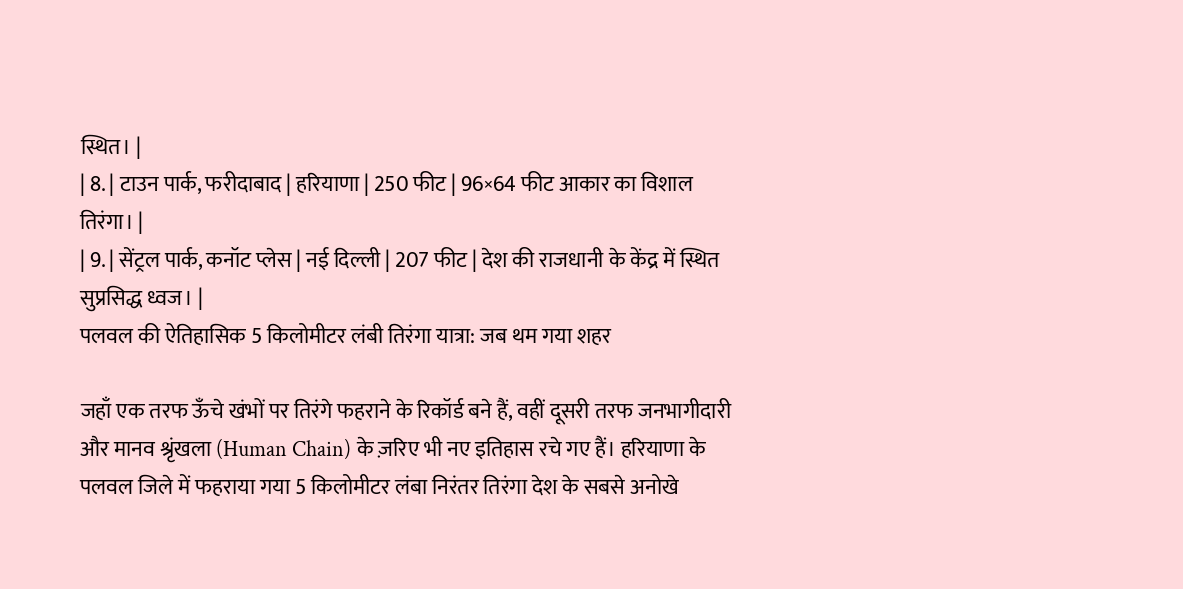स्थित। |
| 8. | टाउन पार्क, फरीदाबाद | हरियाणा | 250 फीट | 96×64 फीट आकार का विशाल तिरंगा। |
| 9. | सेंट्रल पार्क, कनॉट प्लेस | नई दिल्ली | 207 फीट | देश की राजधानी के केंद्र में स्थित सुप्रसिद्ध ध्वज। |
पलवल की ऐतिहासिक 5 किलोमीटर लंबी तिरंगा यात्रा: जब थम गया शहर

जहाँ एक तरफ ऊँचे खंभों पर तिरंगे फहराने के रिकॉर्ड बने हैं, वहीं दूसरी तरफ जनभागीदारी और मानव श्रृंखला (Human Chain) के ज़रिए भी नए इतिहास रचे गए हैं। हरियाणा के पलवल जिले में फहराया गया 5 किलोमीटर लंबा निरंतर तिरंगा देश के सबसे अनोखे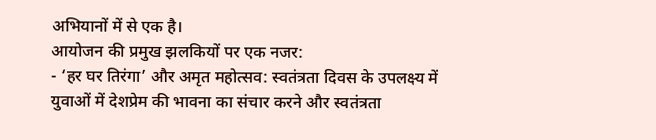अभियानों में से एक है।
आयोजन की प्रमुख झलकियों पर एक नजर:
- ‘हर घर तिरंगा’ और अमृत महोत्सव: स्वतंत्रता दिवस के उपलक्ष्य में युवाओं में देशप्रेम की भावना का संचार करने और स्वतंत्रता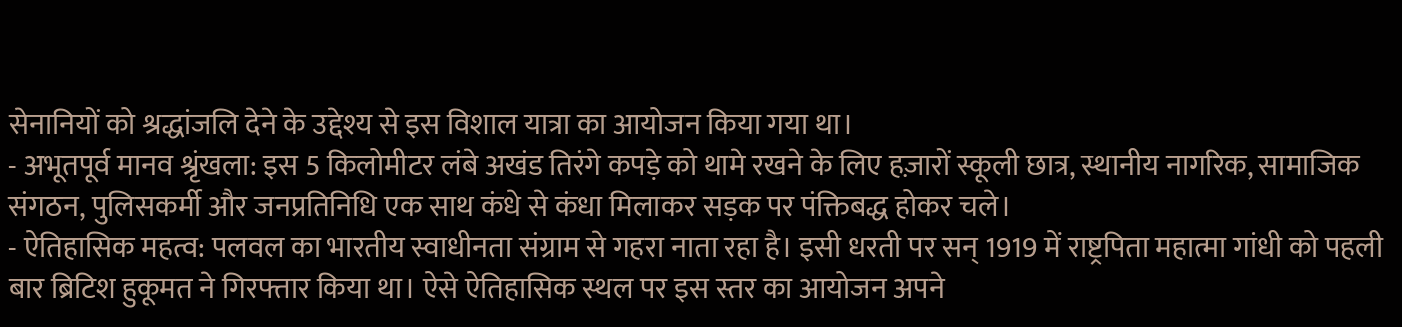सेनानियों को श्रद्धांजलि देने के उद्देश्य से इस विशाल यात्रा का आयोजन किया गया था।
- अभूतपूर्व मानव श्रृंखला: इस 5 किलोमीटर लंबे अखंड तिरंगे कपड़े को थामे रखने के लिए हज़ारों स्कूली छात्र, स्थानीय नागरिक, सामाजिक संगठन, पुलिसकर्मी और जनप्रतिनिधि एक साथ कंधे से कंधा मिलाकर सड़क पर पंक्तिबद्ध होकर चले।
- ऐतिहासिक महत्व: पलवल का भारतीय स्वाधीनता संग्राम से गहरा नाता रहा है। इसी धरती पर सन् 1919 में राष्ट्रपिता महात्मा गांधी को पहली बार ब्रिटिश हुकूमत ने गिरफ्तार किया था। ऐसे ऐतिहासिक स्थल पर इस स्तर का आयोजन अपने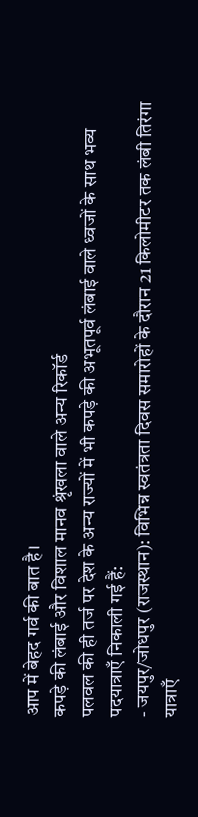आप में बेहद गर्व की बात है।
कपड़े की लंबाई और विशाल मानव श्रृंखला वाले अन्य रिकॉर्ड
पलवल की ही तर्ज पर देश के अन्य राज्यों में भी कपड़े की अभूतपूर्व लंबाई वाले ध्वजों के साथ भव्य पदयात्राएँ निकाली गई हैं:
- जयपुर/जोधपुर (राजस्थान): विभिन्न स्वतंत्रता दिवस समारोहों के दौरान 21 किलोमीटर तक लंबी तिरंगा यात्राएँ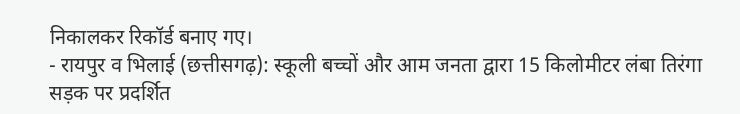निकालकर रिकॉर्ड बनाए गए।
- रायपुर व भिलाई (छत्तीसगढ़): स्कूली बच्चों और आम जनता द्वारा 15 किलोमीटर लंबा तिरंगा सड़क पर प्रदर्शित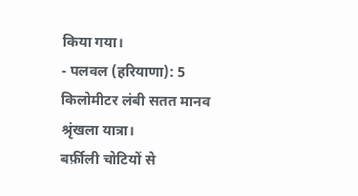किया गया।
- पलवल (हरियाणा): 5 किलोमीटर लंबी सतत मानव श्रृंखला यात्रा।
बर्फ़ीली चोटियों से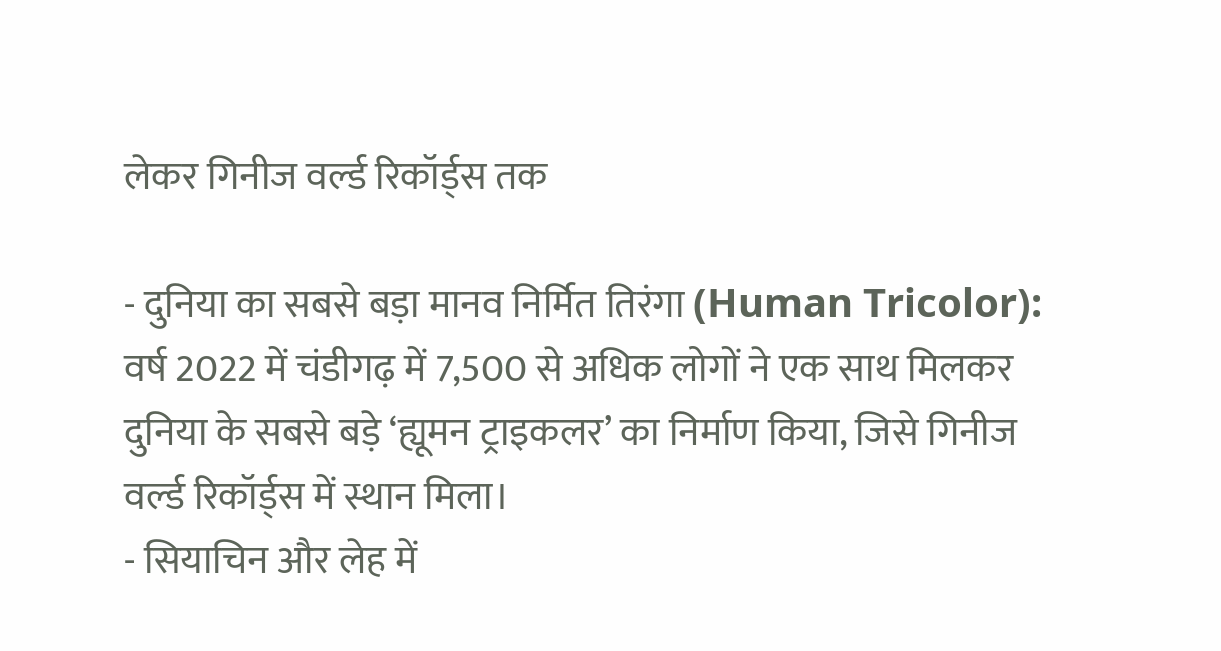लेकर गिनीज वर्ल्ड रिकॉर्ड्स तक

- दुनिया का सबसे बड़ा मानव निर्मित तिरंगा (Human Tricolor): वर्ष 2022 में चंडीगढ़ में 7,500 से अधिक लोगों ने एक साथ मिलकर दुनिया के सबसे बड़े ‘ह्यूमन ट्राइकलर’ का निर्माण किया, जिसे गिनीज वर्ल्ड रिकॉर्ड्स में स्थान मिला।
- सियाचिन और लेह में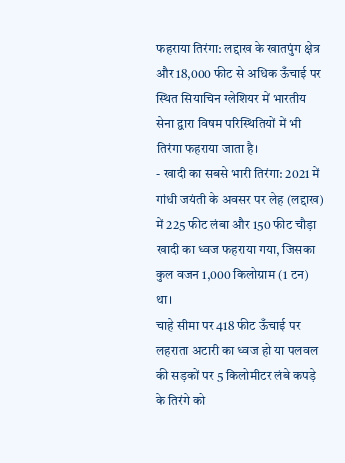फहराया तिरंगा: लद्दाख के खातपुंग क्षेत्र और 18,000 फीट से अधिक ऊँचाई पर स्थित सियाचिन ग्लेशियर में भारतीय सेना द्वारा विषम परिस्थितियों में भी तिरंगा फहराया जाता है।
- खादी का सबसे भारी तिरंगा: 2021 में गांधी जयंती के अवसर पर लेह (लद्दाख) में 225 फीट लंबा और 150 फीट चौड़ा खादी का ध्वज फहराया गया, जिसका कुल वजन 1,000 किलोग्राम (1 टन) था।
चाहे सीमा पर 418 फीट ऊँचाई पर लहराता अटारी का ध्वज हो या पलवल की सड़कों पर 5 किलोमीटर लंबे कपड़े के तिरंगे को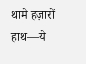थामे हज़ारों हाथ—ये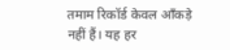तमाम रिकॉर्ड केवल आँकड़े नहीं हैं। यह हर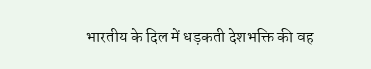भारतीय के दिल में धड़कती देशभक्ति की वह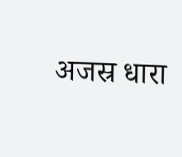अजस्र धारा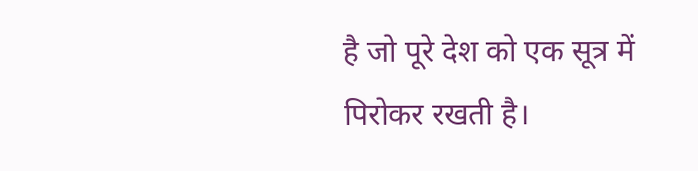है जो पूरे देश को एक सूत्र में पिरोकर रखती है।